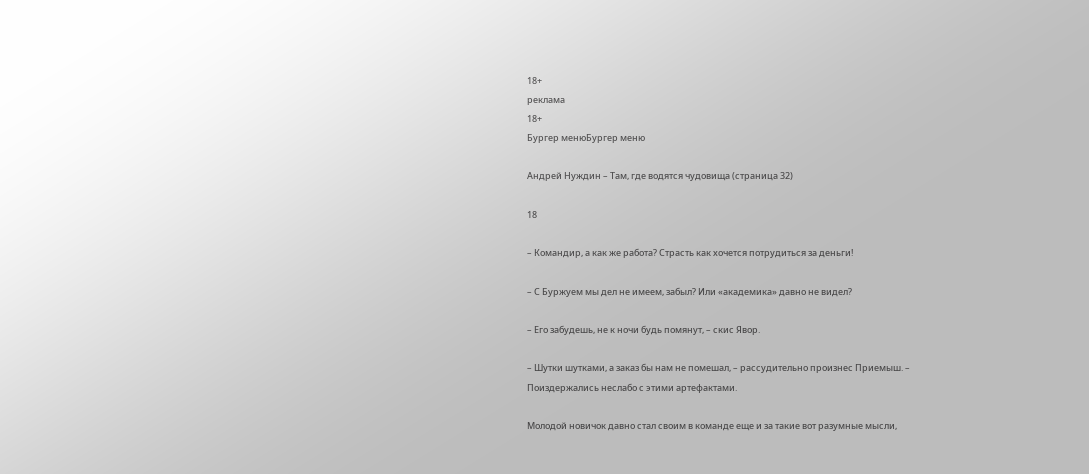18+
реклама
18+
Бургер менюБургер меню

Андрей Нуждин – Там, где водятся чудовища (страница 32)

18

– Командир, а как же работа? Страсть как хочется потрудиться за деньги!

– С Буржуем мы дел не имеем, забыл? Или «академика» давно не видел?

– Его забудешь, не к ночи будь помянут, – скис Явор.

– Шутки шутками, а заказ бы нам не помешал, – рассудительно произнес Приемыш. – Поиздержались неслабо с этими артефактами.

Молодой новичок давно стал своим в команде еще и за такие вот разумные мысли,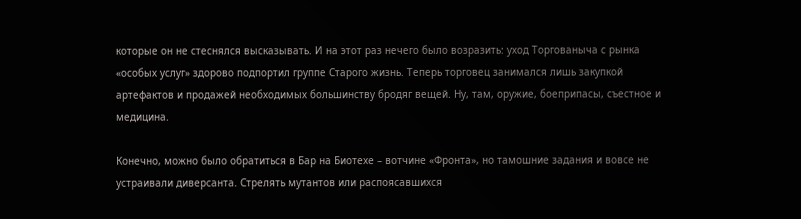которые он не стеснялся высказывать. И на этот раз нечего было возразить: уход Торгованыча с рынка «особых услуг» здорово подпортил группе Старого жизнь. Теперь торговец занимался лишь закупкой артефактов и продажей необходимых большинству бродяг вещей. Ну, там, оружие, боеприпасы, съестное и медицина.

Конечно, можно было обратиться в Бар на Биотехе – вотчине «Фронта», но тамошние задания и вовсе не устраивали диверсанта. Стрелять мутантов или распоясавшихся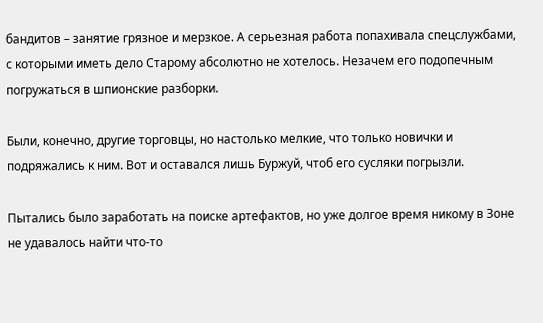бандитов – занятие грязное и мерзкое. А серьезная работа попахивала спецслужбами, с которыми иметь дело Старому абсолютно не хотелось. Незачем его подопечным погружаться в шпионские разборки.

Были, конечно, другие торговцы, но настолько мелкие, что только новички и подряжались к ним. Вот и оставался лишь Буржуй, чтоб его сусляки погрызли.

Пытались было заработать на поиске артефактов, но уже долгое время никому в Зоне не удавалось найти что-то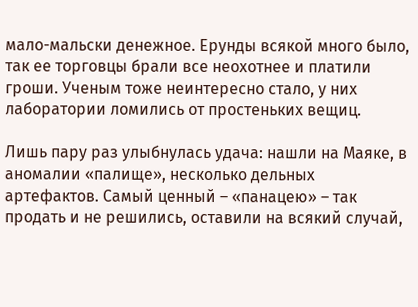мало-мальски денежное. Ерунды всякой много было, так ее торговцы брали все неохотнее и платили гроши. Ученым тоже неинтересно стало, у них лаборатории ломились от простеньких вещиц.

Лишь пару раз улыбнулась удача: нашли на Маяке, в аномалии «палище», несколько дельных артефактов. Самый ценный – «панацею» – так продать и не решились, оставили на всякий случай,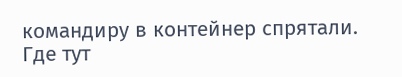командиру в контейнер спрятали. Где тут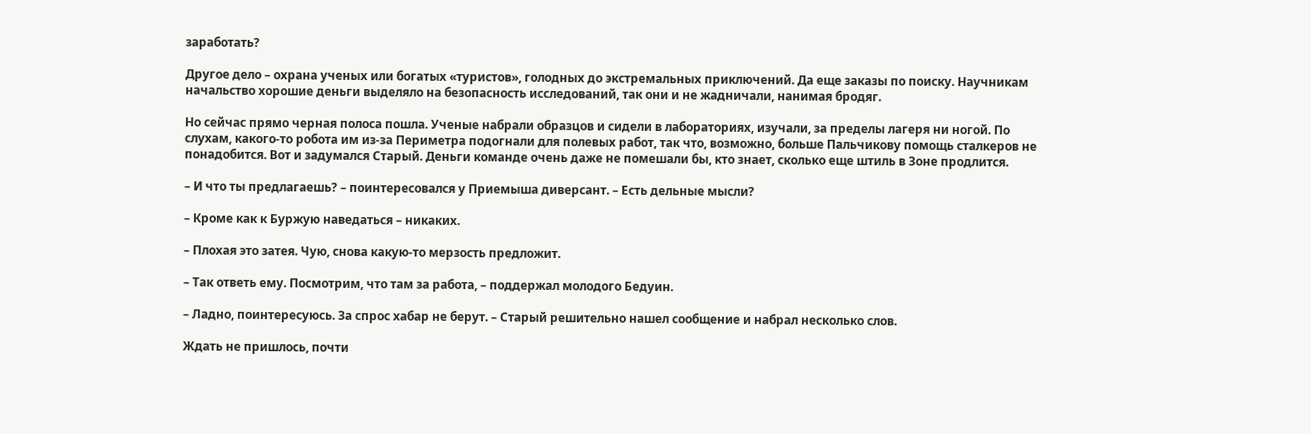заработать?

Другое дело – охрана ученых или богатых «туристов», голодных до экстремальных приключений. Да еще заказы по поиску. Научникам начальство хорошие деньги выделяло на безопасность исследований, так они и не жадничали, нанимая бродяг.

Но сейчас прямо черная полоса пошла. Ученые набрали образцов и сидели в лабораториях, изучали, за пределы лагеря ни ногой. По слухам, какого-то робота им из-за Периметра подогнали для полевых работ, так что, возможно, больше Пальчикову помощь сталкеров не понадобится. Вот и задумался Старый. Деньги команде очень даже не помешали бы, кто знает, сколько еще штиль в Зоне продлится.

– И что ты предлагаешь? – поинтересовался у Приемыша диверсант. – Есть дельные мысли?

– Кроме как к Буржую наведаться – никаких.

– Плохая это затея. Чую, снова какую-то мерзость предложит.

– Так ответь ему. Посмотрим, что там за работа, – поддержал молодого Бедуин.

– Ладно, поинтересуюсь. За спрос хабар не берут. – Старый решительно нашел сообщение и набрал несколько слов.

Ждать не пришлось, почти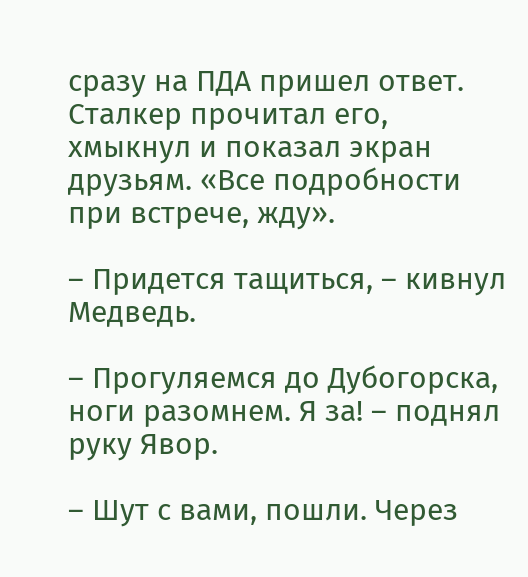сразу на ПДА пришел ответ. Сталкер прочитал его, хмыкнул и показал экран друзьям. «Все подробности при встрече, жду».

– Придется тащиться, – кивнул Медведь.

– Прогуляемся до Дубогорска, ноги разомнем. Я за! – поднял руку Явор.

– Шут с вами, пошли. Через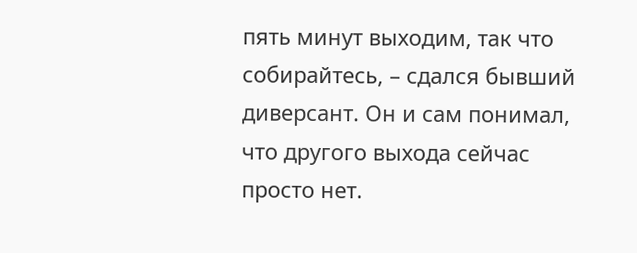пять минут выходим, так что собирайтесь, – сдался бывший диверсант. Он и сам понимал, что другого выхода сейчас просто нет.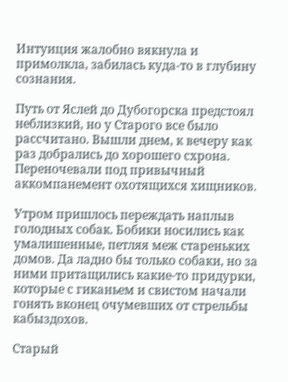Интуиция жалобно вякнула и примолкла, забилась куда-то в глубину сознания.

Путь от Яслей до Дубогорска предстоял неблизкий, но у Старого все было рассчитано. Вышли днем, к вечеру как раз добрались до хорошего схрона. Переночевали под привычный аккомпанемент охотящихся хищников.

Утром пришлось переждать наплыв голодных собак. Бобики носились как умалишенные, петляя меж стареньких домов. Да ладно бы только собаки, но за ними притащились какие-то придурки, которые с гиканьем и свистом начали гонять вконец очумевших от стрельбы кабыздохов.

Старый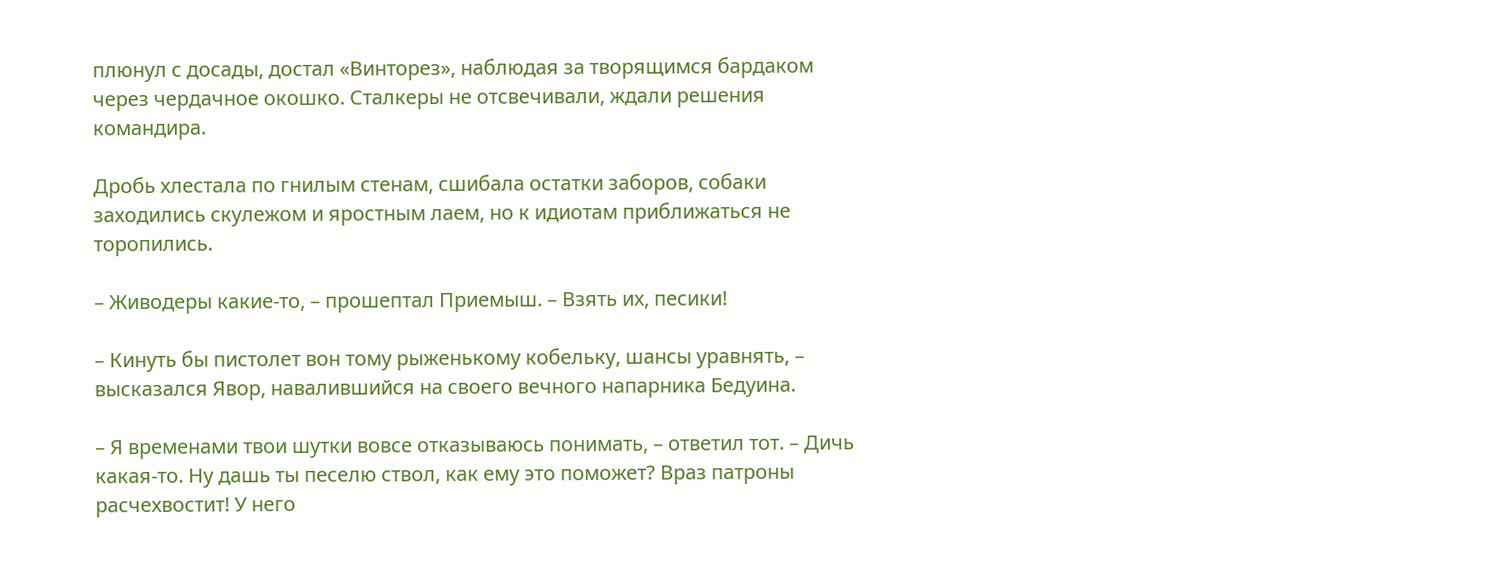плюнул с досады, достал «Винторез», наблюдая за творящимся бардаком через чердачное окошко. Сталкеры не отсвечивали, ждали решения командира.

Дробь хлестала по гнилым стенам, сшибала остатки заборов, собаки заходились скулежом и яростным лаем, но к идиотам приближаться не торопились.

– Живодеры какие-то, – прошептал Приемыш. – Взять их, песики!

– Кинуть бы пистолет вон тому рыженькому кобельку, шансы уравнять, – высказался Явор, навалившийся на своего вечного напарника Бедуина.

– Я временами твои шутки вовсе отказываюсь понимать, – ответил тот. – Дичь какая-то. Ну дашь ты песелю ствол, как ему это поможет? Враз патроны расчехвостит! У него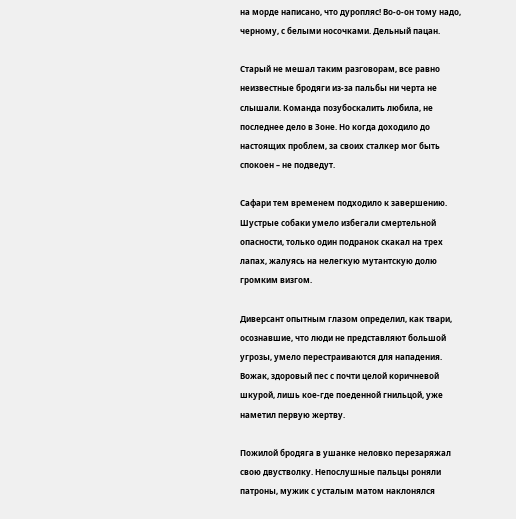на морде написано, что дуропляс! Во-о-он тому надо, черному, с белыми носочками. Дельный пацан.

Старый не мешал таким разговорам, все равно неизвестные бродяги из-за пальбы ни черта не слышали. Команда позубоскалить любила, не последнее дело в Зоне. Но когда доходило до настоящих проблем, за своих сталкер мог быть спокоен – не подведут.

Сафари тем временем подходило к завершению. Шустрые собаки умело избегали смертельной опасности, только один подранок скакал на трех лапах, жалуясь на нелегкую мутантскую долю громким визгом.

Диверсант опытным глазом определил, как твари, осознавшие, что люди не представляют большой угрозы, умело перестраиваются для нападения. Вожак, здоровый пес с почти целой коричневой шкурой, лишь кое-где поеденной гнильцой, уже наметил первую жертву.

Пожилой бродяга в ушанке неловко перезаряжал свою двустволку. Непослушные пальцы роняли патроны, мужик с усталым матом наклонялся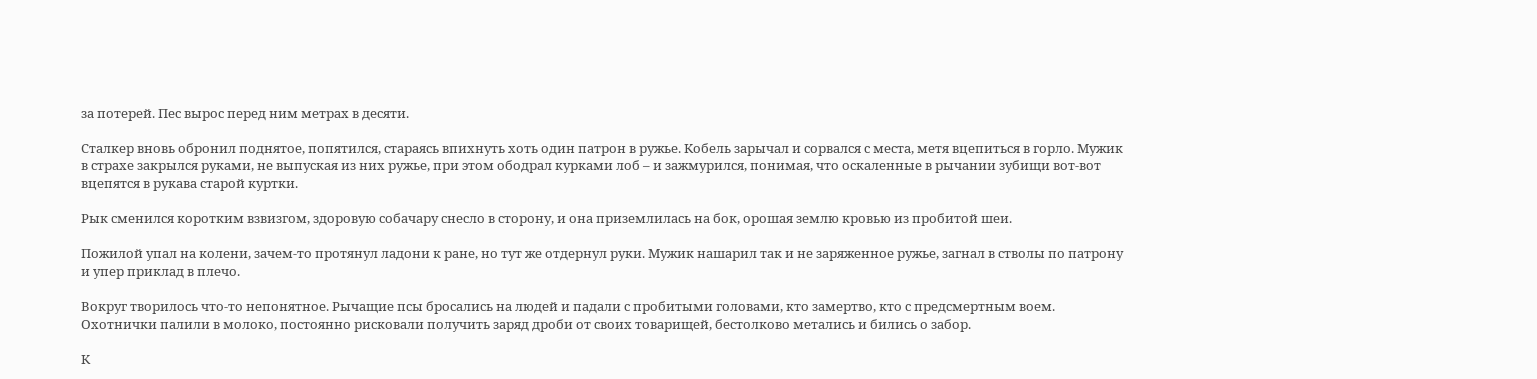за потерей. Пес вырос перед ним метрах в десяти.

Сталкер вновь обронил поднятое, попятился, стараясь впихнуть хоть один патрон в ружье. Кобель зарычал и сорвался с места, метя вцепиться в горло. Мужик в страхе закрылся руками, не выпуская из них ружье, при этом ободрал курками лоб – и зажмурился, понимая, что оскаленные в рычании зубищи вот-вот вцепятся в рукава старой куртки.

Рык сменился коротким взвизгом, здоровую собачару снесло в сторону, и она приземлилась на бок, орошая землю кровью из пробитой шеи.

Пожилой упал на колени, зачем-то протянул ладони к ране, но тут же отдернул руки. Мужик нашарил так и не заряженное ружье, загнал в стволы по патрону и упер приклад в плечо.

Вокруг творилось что-то непонятное. Рычащие псы бросались на людей и падали с пробитыми головами, кто замертво, кто с предсмертным воем. Охотнички палили в молоко, постоянно рисковали получить заряд дроби от своих товарищей, бестолково метались и бились о забор.

К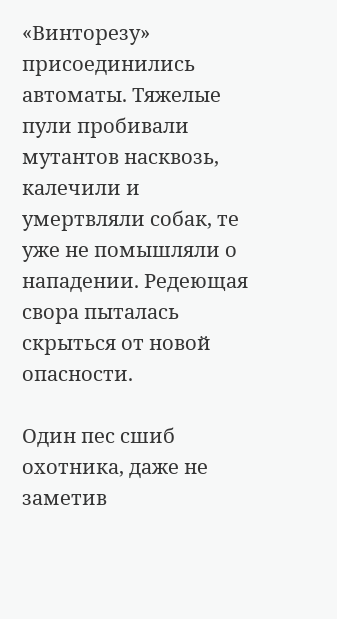«Винторезу» присоединились автоматы. Тяжелые пули пробивали мутантов насквозь, калечили и умертвляли собак, те уже не помышляли о нападении. Редеющая свора пыталась скрыться от новой опасности.

Один пес сшиб охотника, даже не заметив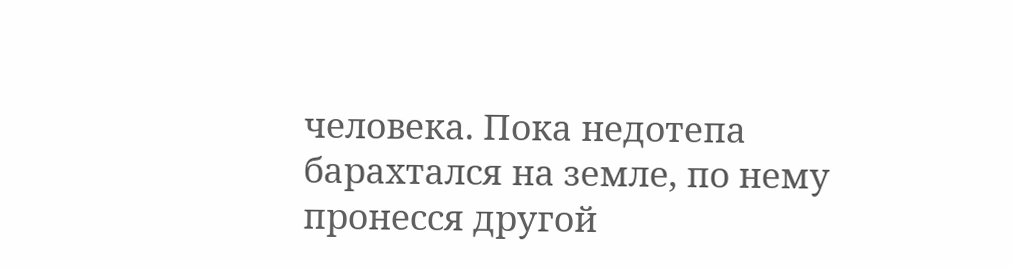человека. Пока недотепа барахтался на земле, по нему пронесся другой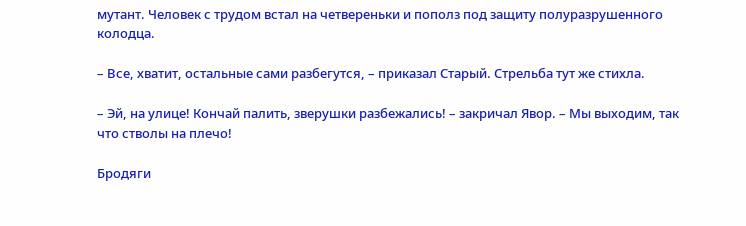мутант. Человек с трудом встал на четвереньки и пополз под защиту полуразрушенного колодца.

– Все, хватит, остальные сами разбегутся, – приказал Старый. Стрельба тут же стихла.

– Эй, на улице! Кончай палить, зверушки разбежались! – закричал Явор. – Мы выходим, так что стволы на плечо!

Бродяги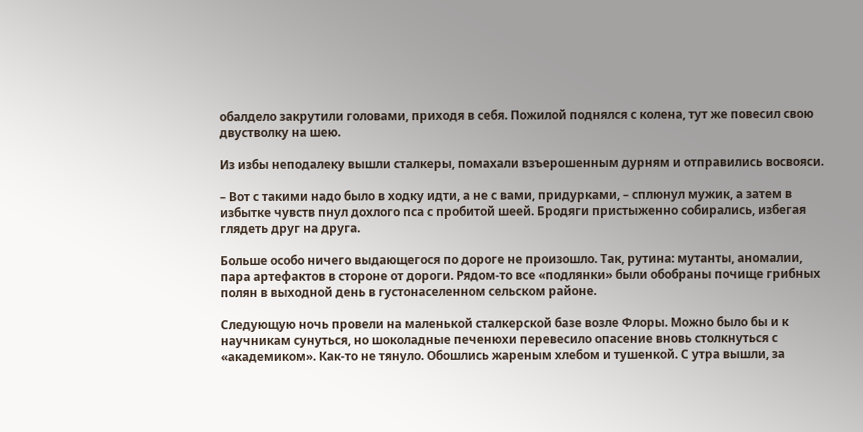обалдело закрутили головами, приходя в себя. Пожилой поднялся с колена, тут же повесил свою двустволку на шею.

Из избы неподалеку вышли сталкеры, помахали взъерошенным дурням и отправились восвояси.

– Вот с такими надо было в ходку идти, а не с вами, придурками, – сплюнул мужик, а затем в избытке чувств пнул дохлого пса с пробитой шеей. Бродяги пристыженно собирались, избегая глядеть друг на друга.

Больше особо ничего выдающегося по дороге не произошло. Так, рутина: мутанты, аномалии, пара артефактов в стороне от дороги. Рядом-то все «подлянки» были обобраны почище грибных полян в выходной день в густонаселенном сельском районе.

Следующую ночь провели на маленькой сталкерской базе возле Флоры. Можно было бы и к научникам сунуться, но шоколадные печенюхи перевесило опасение вновь столкнуться с «академиком». Как-то не тянуло. Обошлись жареным хлебом и тушенкой. С утра вышли, за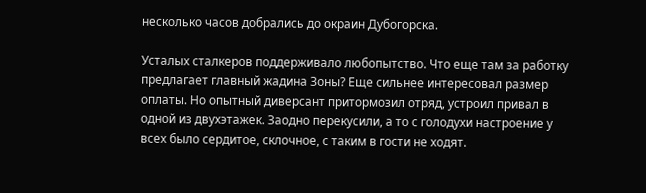несколько часов добрались до окраин Дубогорска.

Усталых сталкеров поддерживало любопытство. Что еще там за работку предлагает главный жадина Зоны? Еще сильнее интересовал размер оплаты. Но опытный диверсант притормозил отряд, устроил привал в одной из двухэтажек. Заодно перекусили, а то с голодухи настроение у всех было сердитое, склочное, с таким в гости не ходят.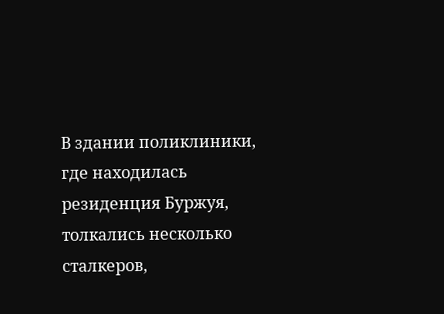В здании поликлиники, где находилась резиденция Буржуя, толкались несколько сталкеров,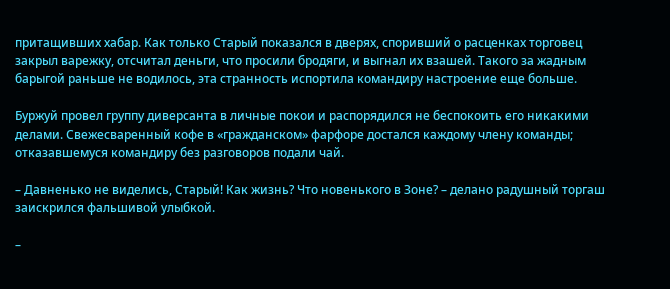притащивших хабар. Как только Старый показался в дверях, споривший о расценках торговец закрыл варежку, отсчитал деньги, что просили бродяги, и выгнал их взашей. Такого за жадным барыгой раньше не водилось, эта странность испортила командиру настроение еще больше.

Буржуй провел группу диверсанта в личные покои и распорядился не беспокоить его никакими делами. Свежесваренный кофе в «гражданском» фарфоре достался каждому члену команды; отказавшемуся командиру без разговоров подали чай.

– Давненько не виделись, Старый! Как жизнь? Что новенького в Зоне? – делано радушный торгаш заискрился фальшивой улыбкой.

–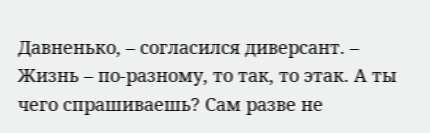Давненько, – согласился диверсант. – Жизнь – по-разному, то так, то этак. А ты чего спрашиваешь? Сам разве не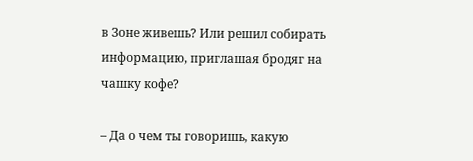в Зоне живешь? Или решил собирать информацию, приглашая бродяг на чашку кофе?

– Да о чем ты говоришь, какую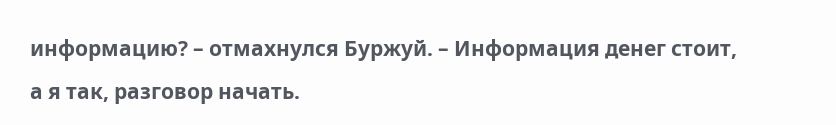информацию? – отмахнулся Буржуй. – Информация денег стоит, а я так, разговор начать.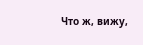Что ж, вижу,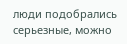люди подобрались серьезные, можно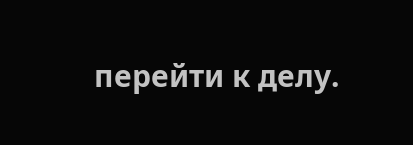перейти к делу.